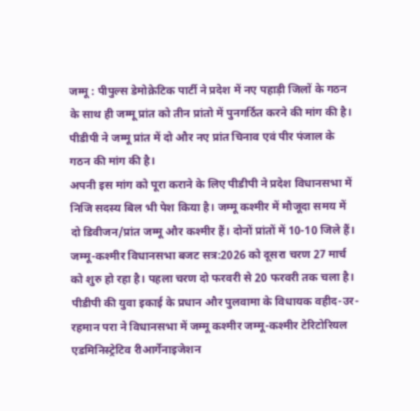जम्मू : पीपुल्स डेमोक्रेटिक पार्टी ने प्रदेश में नए पहाड़ी जिलों के गठन के साथ ही जम्मू प्रांत को तीन प्रांतो में पुनगर्ठित करने की मांग की है। पीडीपी ने जम्मू प्रांत में दो और नए प्रांत चिनाव एवं पीर पंजाल के गठन की मांग की है।
अपनी इस मांग को पूरा कराने के लिए पीडीपी ने प्रदेश विधानसभा में निजि सदस्य बिल भी पेश किया है। जम्मू कश्मीर में मौजूदा समय में दो डिवीजन/प्रांत जम्मू और कश्मीर हैं। दोनों प्रांतों में 10-10 जिले हैं। जम्मू-कश्मीर विधानसभा बजट सत्र:2026 को दूसरा चरण 27 मार्च को शुरु हो रहा है। पहला चरण दो फरवरी से 20 फरवरी तक चला है।
पीडीपी की युवा इकाई के प्रधान और पुलवामा के विधायक वहीद-उर-रहमान परा ने विधानसभा में जम्मू कश्मीर जम्मू-कश्मीर टेरिटोरियल एडमिनिस्ट्रेटिव रीआर्गेनाइजेशन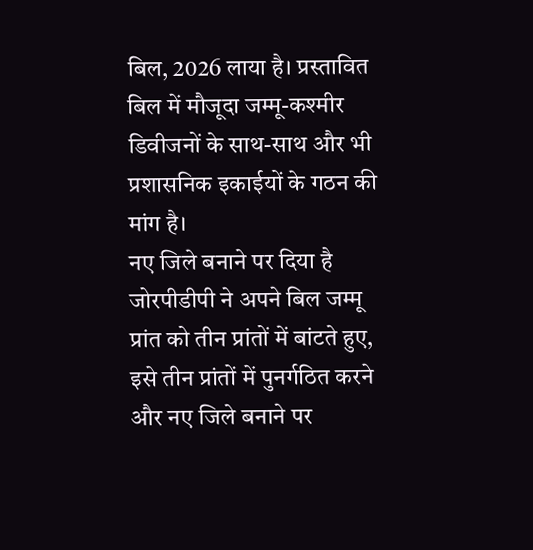बिल, 2026 लाया है। प्रस्तावित बिल में मौजूदा जम्मू-कश्मीर डिवीजनों के साथ-साथ और भी प्रशासनिक इकाईयों के गठन की मांग है।
नए जिले बनाने पर दिया है जोरपीडीपी ने अपने बिल जम्मू प्रांत को तीन प्रांतों में बांटते हुए, इसे तीन प्रांतों में पुनर्गठित करने और नए जिले बनाने पर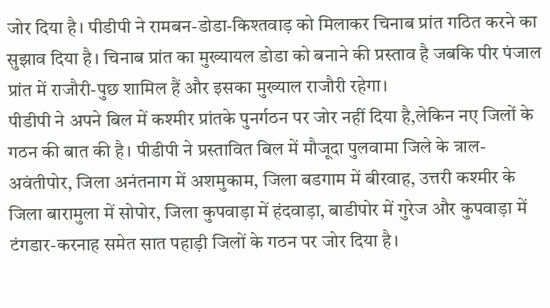जोर दिया है। पीडीपी ने रामबन-डोडा-किश्तवाड़ को मिलाकर चिनाब प्रांत गठित करने का सुझाव दिया है। चिनाब प्रांत का मुख्यायल डोडा को बनाने की प्रस्ताव है जबकि पीर पंजाल प्रांत में राजौरी-पुछ शामिल हैं और इसका मुख्याल राजौरी रहेगा।
पीडीपी ने अपने बिल में कश्मीर प्रांतके पुनर्गठन पर जोर नहीं दिया है,लेकिन नए जिलों के गठन की बात की है। पीडीपी ने प्रस्तावित बिल में मौजूदा पुलवामा जिले के त्राल-अवंतीपोर, जिला अनंतनाग में अशमुकाम, जिला बडगाम में बीरवाह, उत्तरी कश्मीर के जिला बारामुला में सोपोर, जिला कुपवाड़ा में हंदवाड़ा, बाडीपोर में गुरेज और कुपवाड़ा में टंगडार-करनाह समेत सात पहाड़ी जिलों के गठन पर जोर दिया है।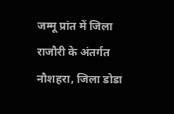जम्मू प्रांत में जिला राजौरी के अंतर्गत नौशहरा, जिला डोडा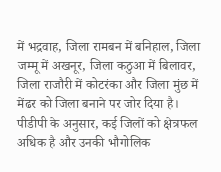में भद्रवाह, जिला रामबन में बनिहाल, जिला जम्मू में अखनूर, जिला कठुआ में बिलावर, जिला राजौरी में कोटरंका और जिला मुंछ में मेंढर को जिला बनाने पर जोर दिया है।
पीडीपी के अनुसार, कई जिलों को क्षेत्रफल अधिक है और उनकी भौगोलिक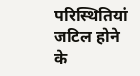परिस्थितियां जटिल होने के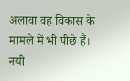अलावा वह विकास के मामले में भी पीछे हैं। नयी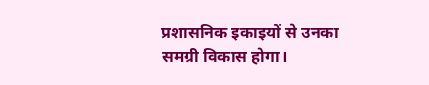प्रशासनिक इकाइयों से उनका समग्री विकास होगा।